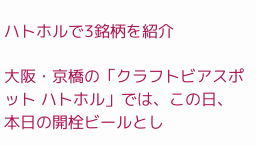ハトホルで3銘柄を紹介

大阪・京橋の「クラフトビアスポット ハトホル」では、この日、本日の開栓ビールとし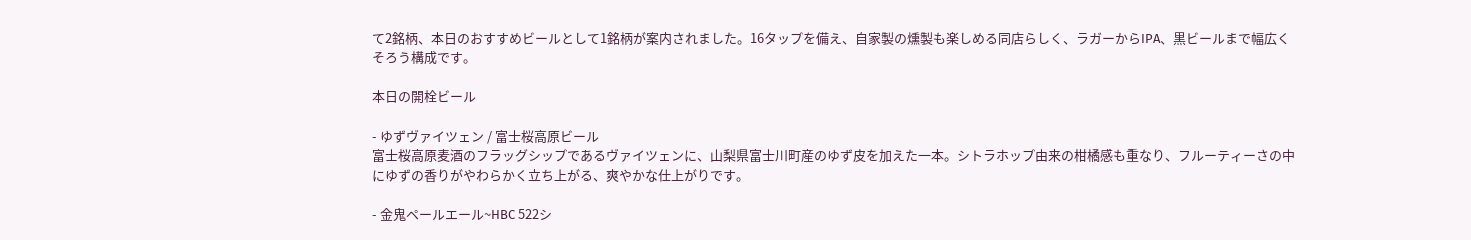て2銘柄、本日のおすすめビールとして1銘柄が案内されました。16タップを備え、自家製の燻製も楽しめる同店らしく、ラガーからIPA、黒ビールまで幅広くそろう構成です。

本日の開栓ビール

- ゆずヴァイツェン / 富士桜高原ビール
富士桜高原麦酒のフラッグシップであるヴァイツェンに、山梨県富士川町産のゆず皮を加えた一本。シトラホップ由来の柑橘感も重なり、フルーティーさの中にゆずの香りがやわらかく立ち上がる、爽やかな仕上がりです。

- 金鬼ペールエール~HBC 522シ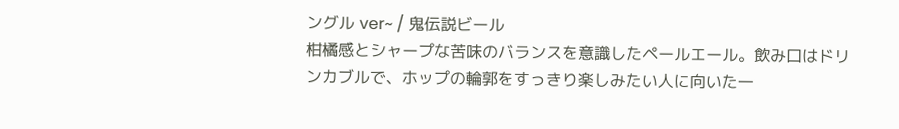ングル ver~ / 鬼伝説ビール
柑橘感とシャープな苦味のバランスを意識したペールエール。飲み口はドリンカブルで、ホップの輪郭をすっきり楽しみたい人に向いた一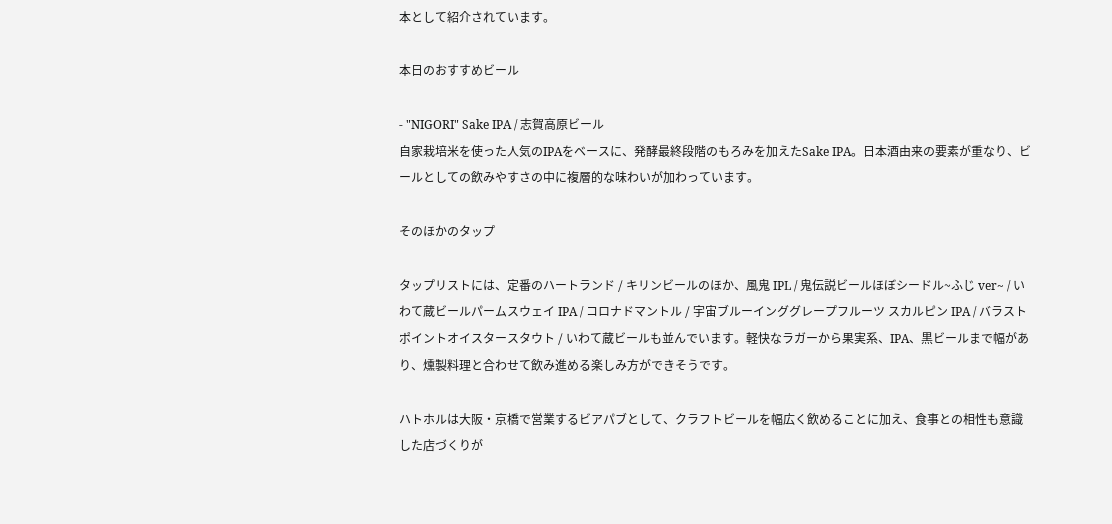本として紹介されています。

本日のおすすめビール

- "NIGORI" Sake IPA / 志賀高原ビール
自家栽培米を使った人気のIPAをベースに、発酵最終段階のもろみを加えたSake IPA。日本酒由来の要素が重なり、ビールとしての飲みやすさの中に複層的な味わいが加わっています。

そのほかのタップ

タップリストには、定番のハートランド / キリンビールのほか、風鬼 IPL / 鬼伝説ビールほぼシードル~ふじ ver~ / いわて蔵ビールパームスウェイ IPA / コロナドマントル / 宇宙ブルーインググレープフルーツ スカルピン IPA / バラストポイントオイスタースタウト / いわて蔵ビールも並んでいます。軽快なラガーから果実系、IPA、黒ビールまで幅があり、燻製料理と合わせて飲み進める楽しみ方ができそうです。

ハトホルは大阪・京橋で営業するビアパブとして、クラフトビールを幅広く飲めることに加え、食事との相性も意識した店づくりが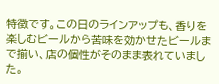特徴です。この日のラインアップも、香りを楽しむビールから苦味を効かせたビールまで揃い、店の個性がそのまま表れていました。